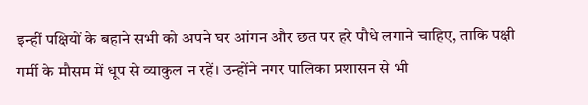इन्हीं पक्षियों के बहाने सभी को अपने घर आंगन और छत पर हरे पौधे लगाने चाहिए, ताकि पक्षी गर्मी के मौसम में धूप से व्याकुल न रहें। उन्होंने नगर पालिका प्रशासन से भी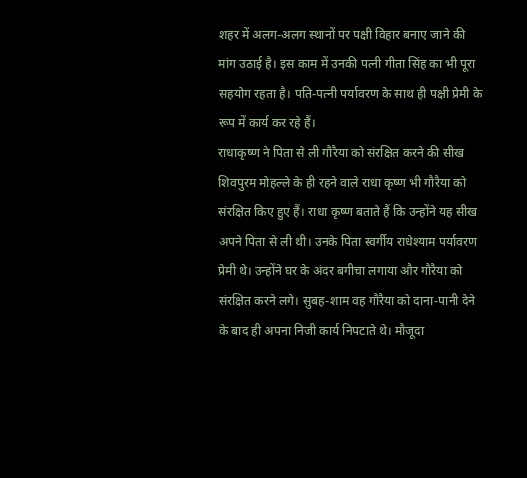शहर में अलग-अलग स्थानों पर पक्षी विहार बनाए जाने की मांग उठाई है। इस काम में उनकी पत्नी गीता सिंह का भी पूरा सहयोग रहता है। पति-पत्नी पर्यावरण के साथ ही पक्षी प्रेमी के रूप में कार्य कर रहे हैं।
राधाकृष्ण ने पिता से ली गौरैया को संरक्षित करने की सीख
शिवपुरम मोहल्ले के ही रहने वाले राधा कृष्ण भी गौरैया को संरक्षित किए हुए हैं। राधा कृष्ण बताते हैं कि उन्होंने यह सीख अपने पिता से ली थी। उनके पिता स्वर्गीय राधेश्याम पर्यावरण प्रेमी थे। उन्होंने घर के अंदर बगीचा लगाया और गौरैया को संरक्षित करने लगे। सुबह-शाम वह गौरैया को दाना-पानी देने के बाद ही अपना निजी कार्य निपटाते थे। मौजूदा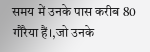समय में उनके पास करीब 80 गौरैया हैं।,जो उनके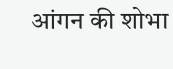आंगन की शोभा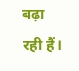बढ़ा रही हैं।